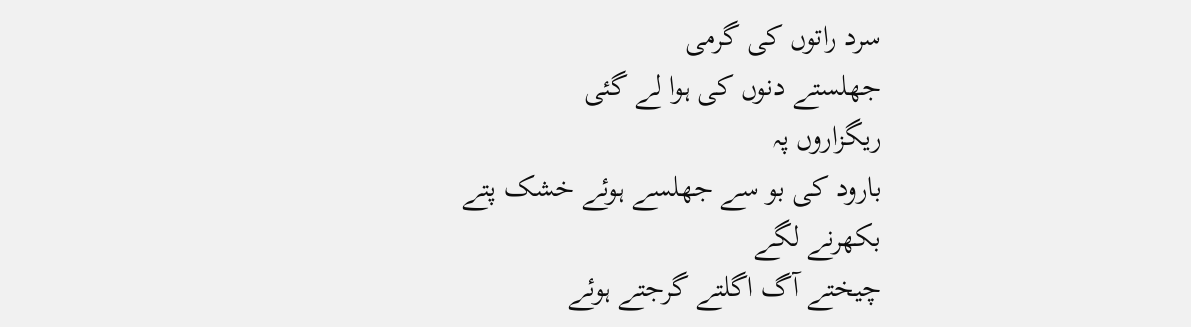سرد راتوں کی گرمی
جھلستے دنوں کی ہوا لے گئی
ریگزاروں پہ
بارود کی بو سے جھلسے ہوئے خشک پتے
بکھرنے لگے
چیختے آگ اگلتے گرجتے ہوئے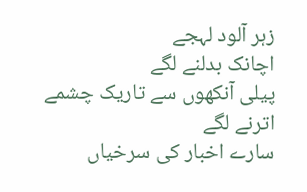زہر آلود لہجے
اچانک بدلنے لگے
پیلی آنکھوں سے تاریک چشمے اترنے لگے
سارے اخبار کی سرخیاں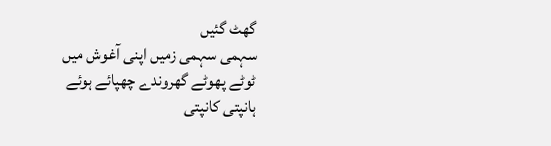گھٹ گئیں
سہمی سہمی زمیں اپنی آغوش میں
ٹوٹے پھوٹے گھروندے چھپائے ہوئے
ہانپتی کانپتی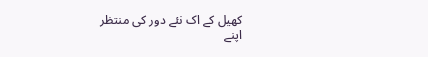کھیل کے اک نئے دور کی منتظر
اپنے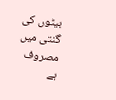بیٹوں کی گنتی میں مصروف ہے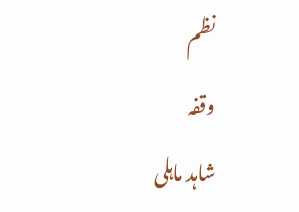نظم
وقفہ
شاہد ماہلی